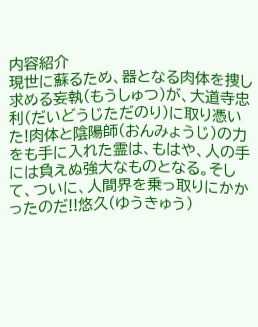内容紹介
現世に蘇るため、器となる肉体を捜し求める妄執(もうしゅつ)が、大道寺忠利(だいどうじただのり)に取り憑いた!肉体と陰陽師(おんみょうじ)の力をも手に入れた霊は、もはや、人の手には負えぬ強大なものとなる。そして、ついに、人間界を乗っ取りにかかったのだ!!悠久(ゆうきゅう)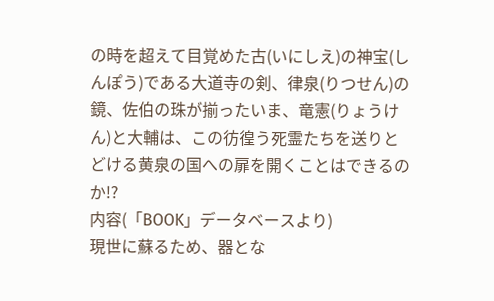の時を超えて目覚めた古(いにしえ)の神宝(しんぽう)である大道寺の剣、律泉(りつせん)の鏡、佐伯の珠が揃ったいま、竜憲(りょうけん)と大輔は、この彷徨う死霊たちを送りとどける黄泉の国への扉を開くことはできるのか!?
内容(「BOOK」データベースより)
現世に蘇るため、器とな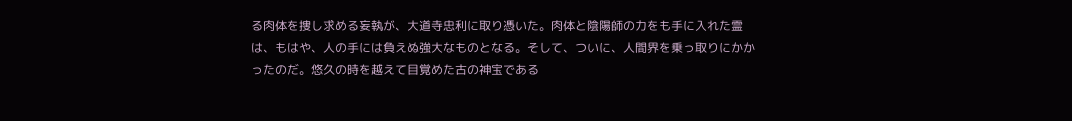る肉体を捜し求める妄執が、大道寺忠利に取り憑いた。肉体と陰陽師の力をも手に入れた霊は、もはや、人の手には負えぬ強大なものとなる。そして、ついに、人間界を乗っ取りにかかったのだ。悠久の時を越えて目覚めた古の神宝である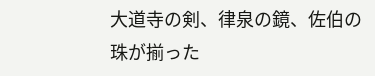大道寺の剣、律泉の鏡、佐伯の珠が揃った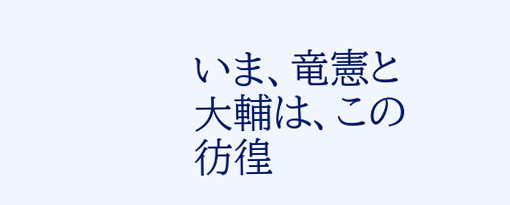いま、竜憲と大輔は、この彷徨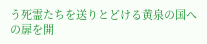う死霊たちを送りとどける黄泉の国への扉を開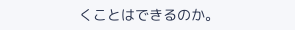くことはできるのか。